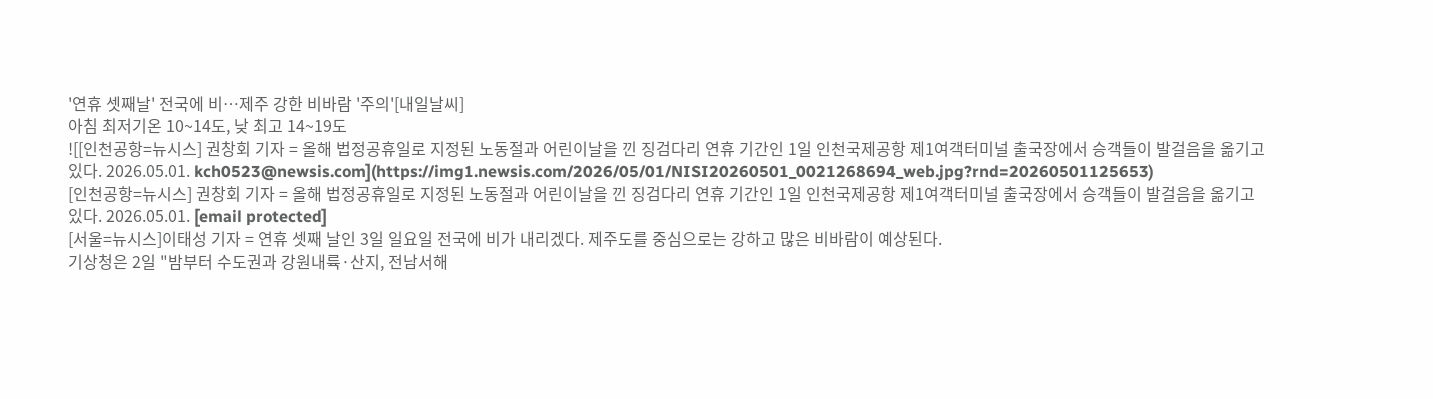'연휴 셋째날' 전국에 비…제주 강한 비바람 '주의'[내일날씨]
아침 최저기온 10~14도, 낮 최고 14~19도
![[인천공항=뉴시스] 권창회 기자 = 올해 법정공휴일로 지정된 노동절과 어린이날을 낀 징검다리 연휴 기간인 1일 인천국제공항 제1여객터미널 출국장에서 승객들이 발걸음을 옮기고 있다. 2026.05.01. kch0523@newsis.com](https://img1.newsis.com/2026/05/01/NISI20260501_0021268694_web.jpg?rnd=20260501125653)
[인천공항=뉴시스] 권창회 기자 = 올해 법정공휴일로 지정된 노동절과 어린이날을 낀 징검다리 연휴 기간인 1일 인천국제공항 제1여객터미널 출국장에서 승객들이 발걸음을 옮기고 있다. 2026.05.01. [email protected]
[서울=뉴시스]이태성 기자 = 연휴 셋째 날인 3일 일요일 전국에 비가 내리겠다. 제주도를 중심으로는 강하고 많은 비바람이 예상된다.
기상청은 2일 "밤부터 수도권과 강원내륙·산지, 전남서해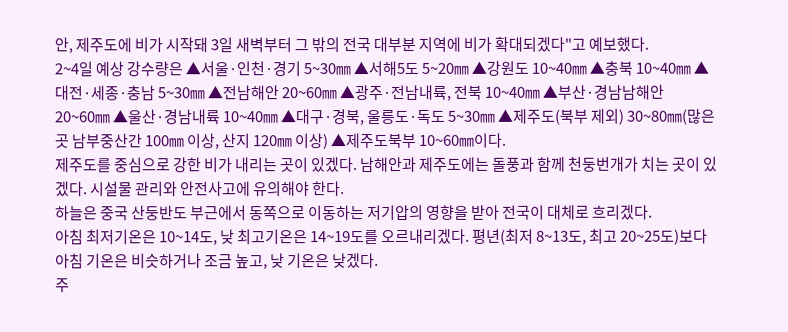안, 제주도에 비가 시작돼 3일 새벽부터 그 밖의 전국 대부분 지역에 비가 확대되겠다"고 예보했다.
2~4일 예상 강수량은 ▲서울·인천·경기 5~30㎜ ▲서해5도 5~20㎜ ▲강원도 10~40㎜ ▲충북 10~40㎜ ▲대전·세종·충남 5~30㎜ ▲전남해안 20~60㎜ ▲광주·전남내륙, 전북 10~40㎜ ▲부산·경남남해안 20~60㎜ ▲울산·경남내륙 10~40㎜ ▲대구·경북, 울릉도·독도 5~30㎜ ▲제주도(북부 제외) 30~80㎜(많은 곳 남부중산간 100㎜ 이상, 산지 120㎜ 이상) ▲제주도북부 10~60㎜이다.
제주도를 중심으로 강한 비가 내리는 곳이 있겠다. 남해안과 제주도에는 돌풍과 함께 천둥번개가 치는 곳이 있겠다. 시설물 관리와 안전사고에 유의해야 한다.
하늘은 중국 산둥반도 부근에서 동쪽으로 이동하는 저기압의 영향을 받아 전국이 대체로 흐리겠다.
아침 최저기온은 10~14도, 낮 최고기온은 14~19도를 오르내리겠다. 평년(최저 8~13도, 최고 20~25도)보다 아침 기온은 비슷하거나 조금 높고, 낮 기온은 낮겠다.
주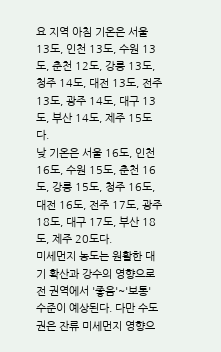요 지역 아침 기온은 서울 13도, 인천 13도, 수원 13도, 춘천 12도, 강릉 13도, 청주 14도, 대전 13도, 전주 13도, 광주 14도, 대구 13도, 부산 14도, 제주 15도다.
낮 기온은 서울 16도, 인천 16도, 수원 15도, 춘천 16도, 강릉 15도, 청주 16도, 대전 16도, 전주 17도, 광주 18도, 대구 17도, 부산 18도, 제주 20도다.
미세먼지 농도는 원활한 대기 확산과 강수의 영향으로 전 권역에서 '좋음'~'보통' 수준이 예상된다. 다만 수도권은 잔류 미세먼지 영향으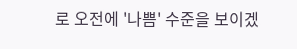로 오전에 '나쁨' 수준을 보이겠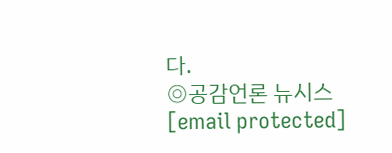다.
◎공감언론 뉴시스 [email protected]